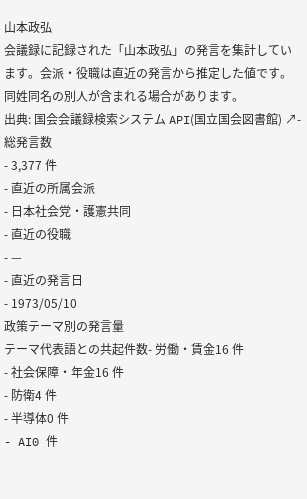山本政弘
会議録に記録された「山本政弘」の発言を集計しています。会派・役職は直近の発言から推定した値です。同姓同名の別人が含まれる場合があります。
出典: 国会会議録検索システム API(国立国会図書館) ↗- 総発言数
- 3,377 件
- 直近の所属会派
- 日本社会党・護憲共同
- 直近の役職
- —
- 直近の発言日
- 1973/05/10
政策テーマ別の発言量
テーマ代表語との共起件数- 労働・賃金16 件
- 社会保障・年金16 件
- 防衛4 件
- 半導体0 件
- AI0 件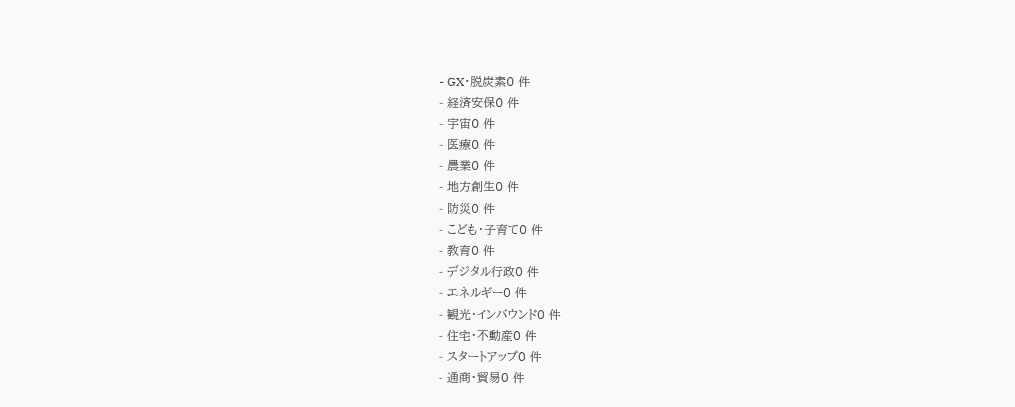- GX・脱炭素0 件
- 経済安保0 件
- 宇宙0 件
- 医療0 件
- 農業0 件
- 地方創生0 件
- 防災0 件
- こども・子育て0 件
- 教育0 件
- デジタル行政0 件
- エネルギー0 件
- 観光・インバウンド0 件
- 住宅・不動産0 件
- スタートアップ0 件
- 通商・貿易0 件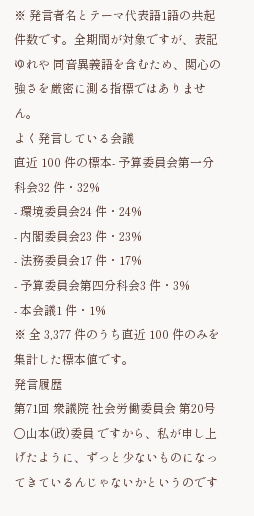※ 発言者名とテーマ代表語1語の共起件数です。全期間が対象ですが、表記ゆれや 同音異義語を含むため、関心の強さを厳密に測る指標ではありません。
よく発言している会議
直近 100 件の標本- 予算委員会第一分科会32 件・32%
- 環境委員会24 件・24%
- 内閣委員会23 件・23%
- 法務委員会17 件・17%
- 予算委員会第四分科会3 件・3%
- 本会議1 件・1%
※ 全 3,377 件のうち直近 100 件のみを集計した標本値です。
発言履歴
第71回 衆議院 社会労働委員会 第20号
○山本(政)委員 ですから、私が申し上げたように、ずっと少ないものになってきているんじゃないかというのです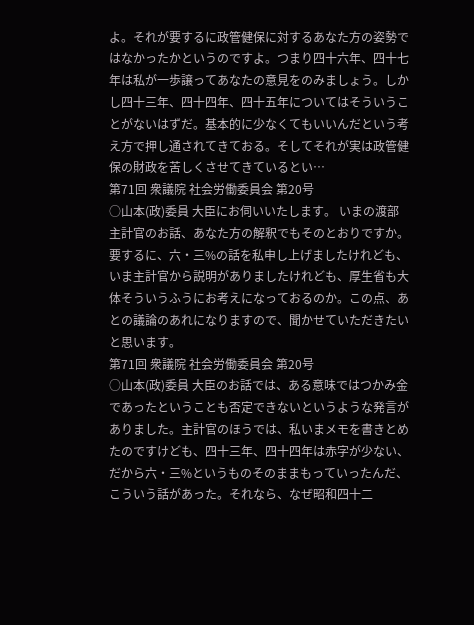よ。それが要するに政管健保に対するあなた方の姿勢ではなかったかというのですよ。つまり四十六年、四十七年は私が一歩譲ってあなたの意見をのみましょう。しかし四十三年、四十四年、四十五年についてはそういうことがないはずだ。基本的に少なくてもいいんだという考え方で押し通されてきておる。そしてそれが実は政管健保の財政を苦しくさせてきているとい…
第71回 衆議院 社会労働委員会 第20号
○山本(政)委員 大臣にお伺いいたします。 いまの渡部主計官のお話、あなた方の解釈でもそのとおりですか。要するに、六・三%の話を私申し上げましたけれども、いま主計官から説明がありましたけれども、厚生省も大体そういうふうにお考えになっておるのか。この点、あとの議論のあれになりますので、聞かせていただきたいと思います。
第71回 衆議院 社会労働委員会 第20号
○山本(政)委員 大臣のお話では、ある意味ではつかみ金であったということも否定できないというような発言がありました。主計官のほうでは、私いまメモを書きとめたのですけども、四十三年、四十四年は赤字が少ない、だから六・三%というものそのままもっていったんだ、こういう話があった。それなら、なぜ昭和四十二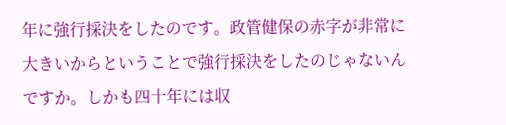年に強行採決をしたのです。政管健保の赤字が非常に大きいからということで強行採決をしたのじゃないんですか。しかも四十年には収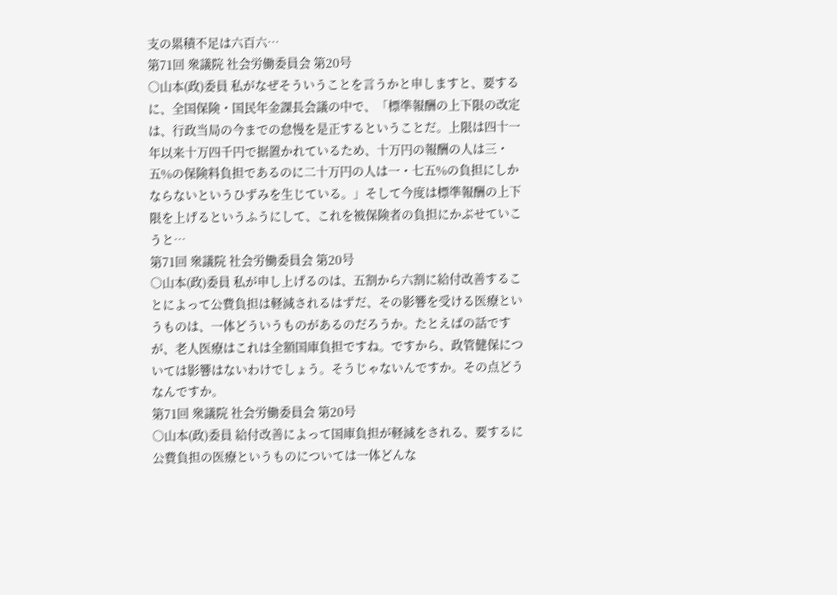支の累積不足は六百六…
第71回 衆議院 社会労働委員会 第20号
○山本(政)委員 私がなぜそういうことを言うかと申しますと、要するに、全国保険・国民年金課長会議の中で、「標準報酬の上下限の改定は、行政当局の今までの怠慢を是正するということだ。上限は四十一年以来十万四千円で据置かれているため、十万円の報酬の人は三・五%の保険料負担であるのに二十万円の人は一・七五%の負担にしかならないというひずみを生じている。」そして今度は標準報酬の上下限を上げるというふうにして、これを被保険者の負担にかぶせていこうと…
第71回 衆議院 社会労働委員会 第20号
○山本(政)委員 私が申し上げるのは、五割から六割に給付改善することによって公費負担は軽減されるはずだ、その影響を受ける医療というものは、一体どういうものがあるのだろうか。たとえばの話ですが、老人医療はこれは全額国庫負担ですね。ですから、政管健保については影響はないわけでしょう。そうじゃないんですか。その点どうなんですか。
第71回 衆議院 社会労働委員会 第20号
○山本(政)委員 給付改善によって国庫負担が軽減をされる、要するに公費負担の医療というものについては一体どんな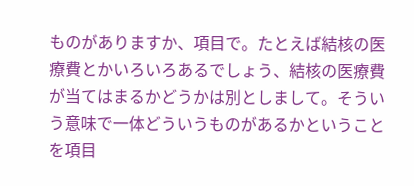ものがありますか、項目で。たとえば結核の医療費とかいろいろあるでしょう、結核の医療費が当てはまるかどうかは別としまして。そういう意味で一体どういうものがあるかということを項目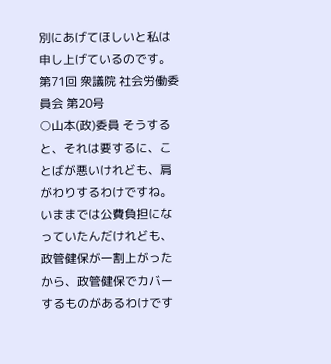別にあげてほしいと私は申し上げているのです。
第71回 衆議院 社会労働委員会 第20号
○山本(政)委員 そうすると、それは要するに、ことばが悪いけれども、肩がわりするわけですね。いままでは公費負担になっていたんだけれども、政管健保が一割上がったから、政管健保でカバーするものがあるわけです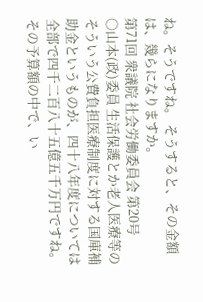ね。そうですね。 そうすると、その金額は、幾らになりますか。
第71回 衆議院 社会労働委員会 第20号
○山本(政)委員 生活保護とか老人医療等のそういう公費負担医療制度に対する国庫補助金というものが、四十八年度については全部で四千二百八十五億五千万円ですね。その予算額の中で、い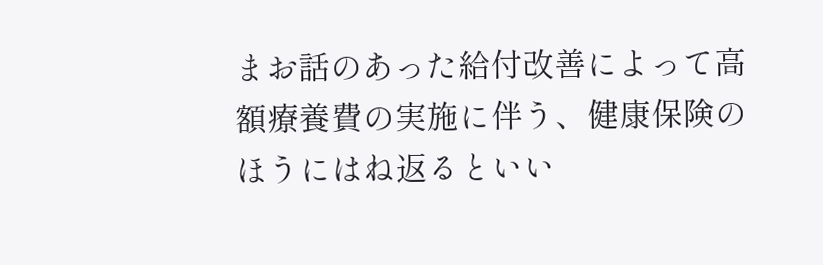まお話のあった給付改善によって高額療養費の実施に伴う、健康保険のほうにはね返るといい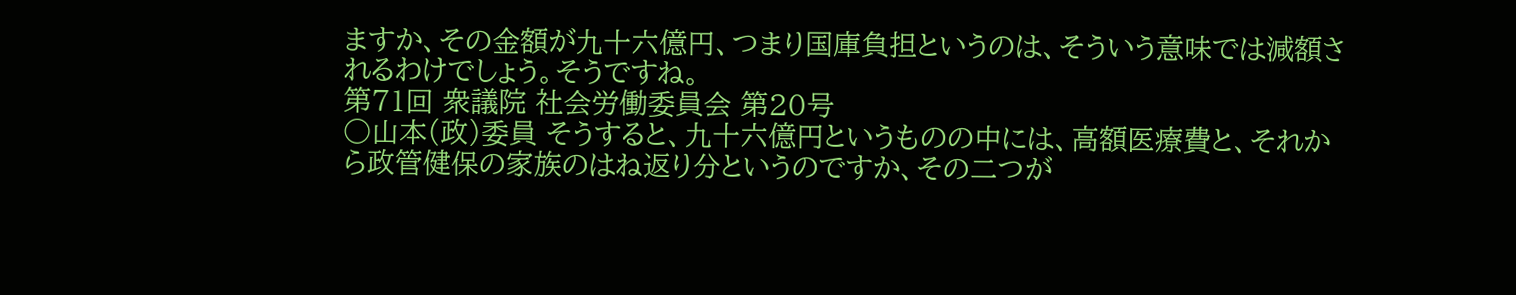ますか、その金額が九十六億円、つまり国庫負担というのは、そういう意味では減額されるわけでしょう。そうですね。
第71回 衆議院 社会労働委員会 第20号
○山本(政)委員 そうすると、九十六億円というものの中には、高額医療費と、それから政管健保の家族のはね返り分というのですか、その二つが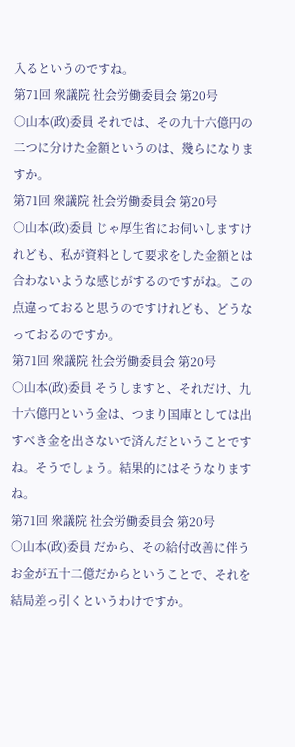入るというのですね。
第71回 衆議院 社会労働委員会 第20号
○山本(政)委員 それでは、その九十六億円の二つに分けた金額というのは、幾らになりますか。
第71回 衆議院 社会労働委員会 第20号
○山本(政)委員 じゃ厚生省にお伺いしますけれども、私が資料として要求をした金額とは合わないような感じがするのですがね。この点違っておると思うのですけれども、どうなっておるのですか。
第71回 衆議院 社会労働委員会 第20号
○山本(政)委員 そうしますと、それだけ、九十六億円という金は、つまり国庫としては出すべき金を出さないで済んだということですね。そうでしょう。結果的にはそうなりますね。
第71回 衆議院 社会労働委員会 第20号
○山本(政)委員 だから、その給付改善に伴うお金が五十二億だからということで、それを結局差っ引くというわけですか。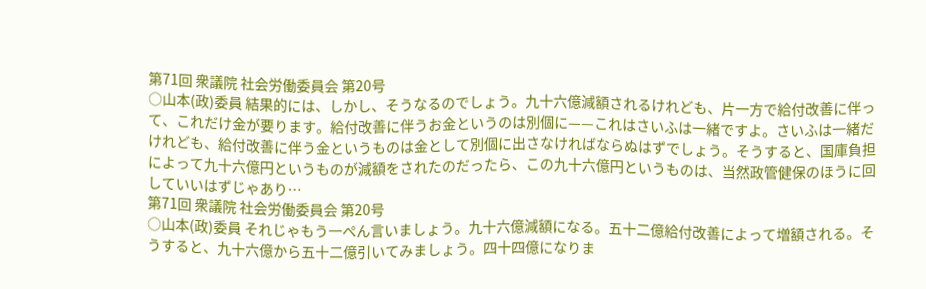第71回 衆議院 社会労働委員会 第20号
○山本(政)委員 結果的には、しかし、そうなるのでしょう。九十六億減額されるけれども、片一方で給付改善に伴って、これだけ金が要ります。給付改善に伴うお金というのは別個に——これはさいふは一緒ですよ。さいふは一緒だけれども、給付改善に伴う金というものは金として別個に出さなければならぬはずでしょう。そうすると、国庫負担によって九十六億円というものが減額をされたのだったら、この九十六億円というものは、当然政管健保のほうに回していいはずじゃあり…
第71回 衆議院 社会労働委員会 第20号
○山本(政)委員 それじゃもう一ぺん言いましょう。九十六億減額になる。五十二億給付改善によって増額される。そうすると、九十六億から五十二億引いてみましょう。四十四億になりま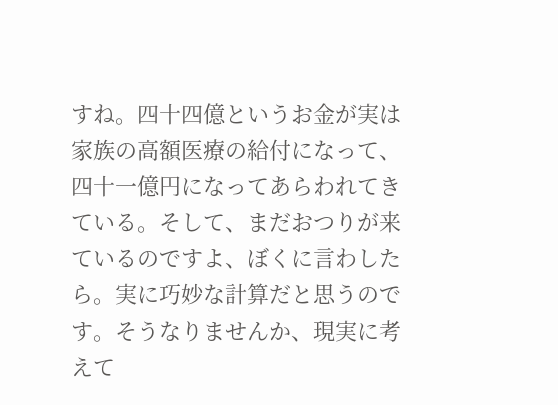すね。四十四億というお金が実は家族の高額医療の給付になって、四十一億円になってあらわれてきている。そして、まだおつりが来ているのですよ、ぼくに言わしたら。実に巧妙な計算だと思うのです。そうなりませんか、現実に考えて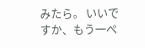みたら。 いいですか、もう一ぺ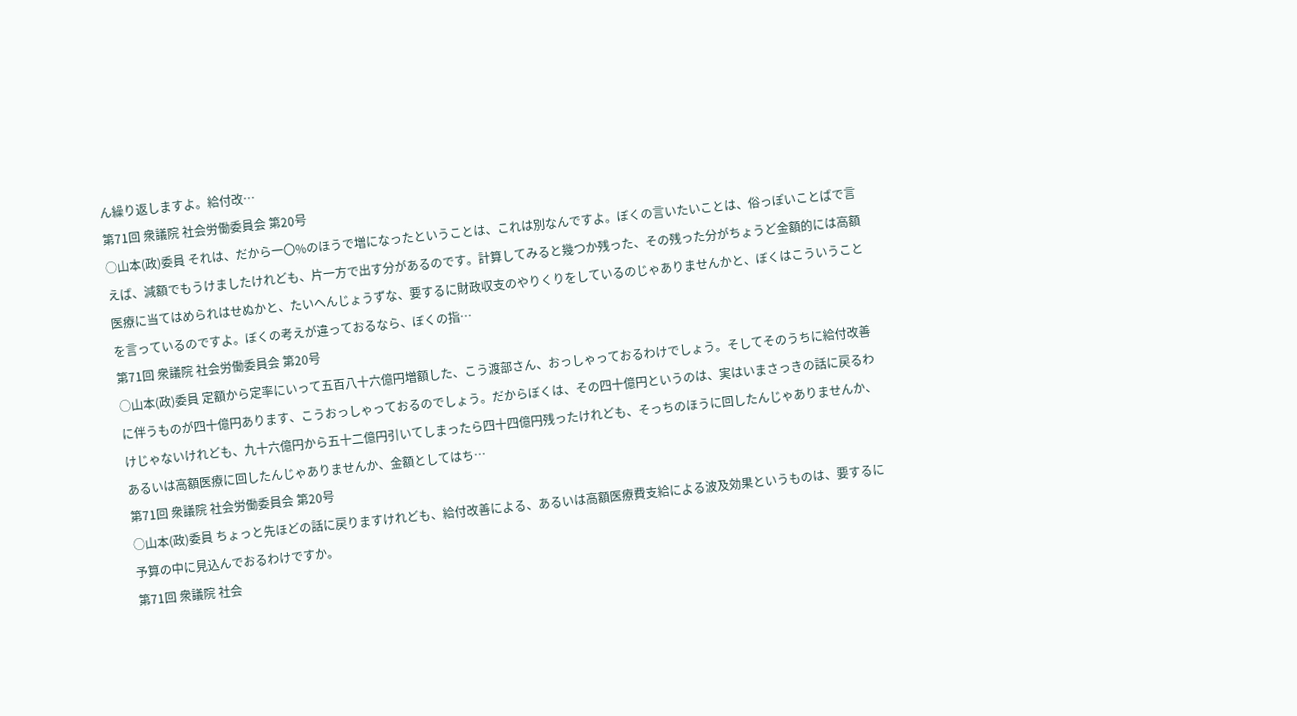ん繰り返しますよ。給付改…
第71回 衆議院 社会労働委員会 第20号
○山本(政)委員 それは、だから一〇%のほうで増になったということは、これは別なんですよ。ぼくの言いたいことは、俗っぽいことばで言えば、減額でもうけましたけれども、片一方で出す分があるのです。計算してみると幾つか残った、その残った分がちょうど金額的には高額医療に当てはめられはせぬかと、たいへんじょうずな、要するに財政収支のやりくりをしているのじゃありませんかと、ぼくはこういうことを言っているのですよ。ぼくの考えが違っておるなら、ぼくの指…
第71回 衆議院 社会労働委員会 第20号
○山本(政)委員 定額から定率にいって五百八十六億円増額した、こう渡部さん、おっしゃっておるわけでしょう。そしてそのうちに給付改善に伴うものが四十億円あります、こうおっしゃっておるのでしょう。だからぼくは、その四十億円というのは、実はいまさっきの話に戻るわけじゃないけれども、九十六億円から五十二億円引いてしまったら四十四億円残ったけれども、そっちのほうに回したんじゃありませんか、あるいは高額医療に回したんじゃありませんか、金額としてはち…
第71回 衆議院 社会労働委員会 第20号
○山本(政)委員 ちょっと先ほどの話に戻りますけれども、給付改善による、あるいは高額医療費支給による波及効果というものは、要するに予算の中に見込んでおるわけですか。
第71回 衆議院 社会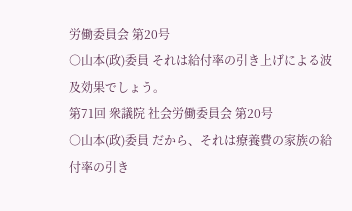労働委員会 第20号
○山本(政)委員 それは給付率の引き上げによる波及効果でしょう。
第71回 衆議院 社会労働委員会 第20号
○山本(政)委員 だから、それは療養費の家族の給付率の引き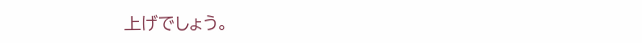上げでしょう。